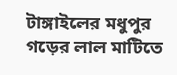টাঙ্গাইলের মধুপুর গড়ের লাল মাটিতে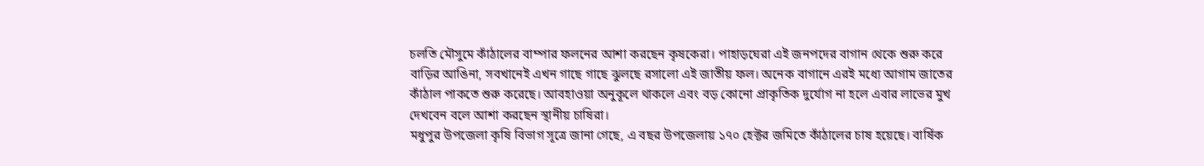চলতি মৌসুমে কাঁঠালের বাম্পার ফলনের আশা করছেন কৃষকেরা। পাহাড়ঘেরা এই জনপদের বাগান থেকে শুরু করে বাড়ির আঙিনা, সবখানেই এখন গাছে গাছে ঝুলছে রসালো এই জাতীয় ফল। অনেক বাগানে এরই মধ্যে আগাম জাতের কাঁঠাল পাকতে শুরু করেছে। আবহাওয়া অনুকূলে থাকলে এবং বড় কোনো প্রাকৃতিক দুর্যোগ না হলে এবার লাভের মুখ দেখবেন বলে আশা করছেন স্থানীয় চাষিরা।
মধুপুর উপজেলা কৃষি বিভাগ সূত্রে জানা গেছে, এ বছর উপজেলায় ১৭০ হেক্টর জমিতে কাঁঠালের চাষ হয়েছে। বার্ষিক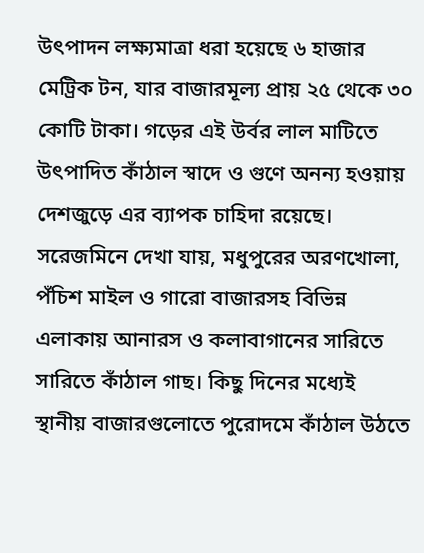উৎপাদন লক্ষ্যমাত্রা ধরা হয়েছে ৬ হাজার মেট্রিক টন, যার বাজারমূল্য প্রায় ২৫ থেকে ৩০ কোটি টাকা। গড়ের এই উর্বর লাল মাটিতে উৎপাদিত কাঁঠাল স্বাদে ও গুণে অনন্য হওয়ায় দেশজুড়ে এর ব্যাপক চাহিদা রয়েছে।
সরেজমিনে দেখা যায়, মধুপুরের অরণখোলা, পঁচিশ মাইল ও গারো বাজারসহ বিভিন্ন এলাকায় আনারস ও কলাবাগানের সারিতে সারিতে কাঁঠাল গাছ। কিছু দিনের মধ্যেই স্থানীয় বাজারগুলোতে পুরোদমে কাঁঠাল উঠতে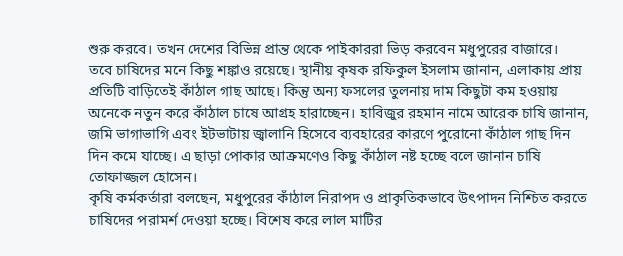শুরু করবে। তখন দেশের বিভিন্ন প্রান্ত থেকে পাইকাররা ভিড় করবেন মধুপুরের বাজারে।
তবে চাষিদের মনে কিছু শঙ্কাও রয়েছে। স্থানীয় কৃষক রফিকুল ইসলাম জানান, এলাকায় প্রায় প্রতিটি বাড়িতেই কাঁঠাল গাছ আছে। কিন্তু অন্য ফসলের তুলনায় দাম কিছুটা কম হওয়ায় অনেকে নতুন করে কাঁঠাল চাষে আগ্রহ হারাচ্ছেন। হাবিজুর রহমান নামে আরেক চাষি জানান, জমি ভাগাভাগি এবং ইটভাটায় জ্বালানি হিসেবে ব্যবহারের কারণে পুরোনো কাঁঠাল গাছ দিন দিন কমে যাচ্ছে। এ ছাড়া পোকার আক্রমণেও কিছু কাঁঠাল নষ্ট হচ্ছে বলে জানান চাষি তোফাজ্জল হোসেন।
কৃষি কর্মকর্তারা বলছেন, মধুপুরের কাঁঠাল নিরাপদ ও প্রাকৃতিকভাবে উৎপাদন নিশ্চিত করতে চাষিদের পরামর্শ দেওয়া হচ্ছে। বিশেষ করে লাল মাটির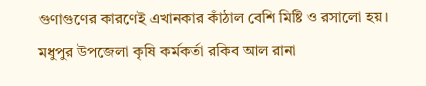গুণাগুণের কারণেই এখানকার কাঁঠাল বেশি মিষ্টি ও রসালো হয়।
মধুপুর উপজেলা কৃষি কর্মকর্তা রকিব আল রানা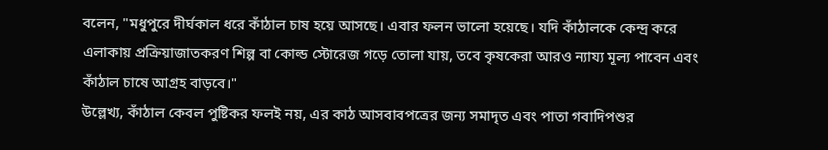বলেন, "মধুপুরে দীর্ঘকাল ধরে কাঁঠাল চাষ হয়ে আসছে। এবার ফলন ভালো হয়েছে। যদি কাঁঠালকে কেন্দ্র করে এলাকায় প্রক্রিয়াজাতকরণ শিল্প বা কোল্ড স্টোরেজ গড়ে তোলা যায়, তবে কৃষকেরা আরও ন্যায্য মূল্য পাবেন এবং কাঁঠাল চাষে আগ্রহ বাড়বে।"
উল্লেখ্য, কাঁঠাল কেবল পুষ্টিকর ফলই নয়, এর কাঠ আসবাবপত্রের জন্য সমাদৃত এবং পাতা গবাদিপশুর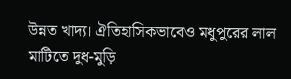উন্নত খাদ্য। ঐতিহাসিকভাবেও মধুপুরের লাল মাটিতে দুধ-মুড়ি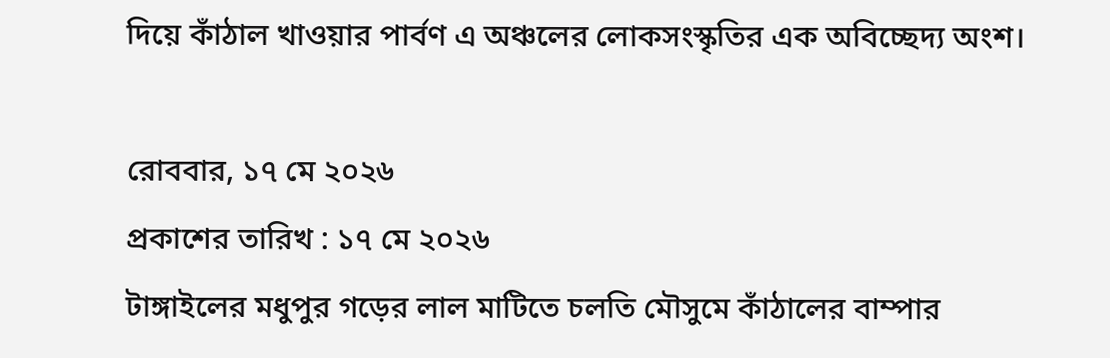দিয়ে কাঁঠাল খাওয়ার পার্বণ এ অঞ্চলের লোকসংস্কৃতির এক অবিচ্ছেদ্য অংশ।

রোববার, ১৭ মে ২০২৬
প্রকাশের তারিখ : ১৭ মে ২০২৬
টাঙ্গাইলের মধুপুর গড়ের লাল মাটিতে চলতি মৌসুমে কাঁঠালের বাম্পার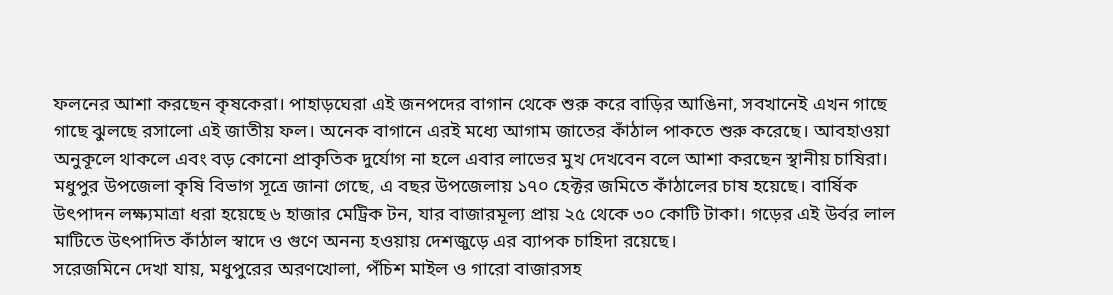ফলনের আশা করছেন কৃষকেরা। পাহাড়ঘেরা এই জনপদের বাগান থেকে শুরু করে বাড়ির আঙিনা, সবখানেই এখন গাছে গাছে ঝুলছে রসালো এই জাতীয় ফল। অনেক বাগানে এরই মধ্যে আগাম জাতের কাঁঠাল পাকতে শুরু করেছে। আবহাওয়া অনুকূলে থাকলে এবং বড় কোনো প্রাকৃতিক দুর্যোগ না হলে এবার লাভের মুখ দেখবেন বলে আশা করছেন স্থানীয় চাষিরা।
মধুপুর উপজেলা কৃষি বিভাগ সূত্রে জানা গেছে, এ বছর উপজেলায় ১৭০ হেক্টর জমিতে কাঁঠালের চাষ হয়েছে। বার্ষিক উৎপাদন লক্ষ্যমাত্রা ধরা হয়েছে ৬ হাজার মেট্রিক টন, যার বাজারমূল্য প্রায় ২৫ থেকে ৩০ কোটি টাকা। গড়ের এই উর্বর লাল মাটিতে উৎপাদিত কাঁঠাল স্বাদে ও গুণে অনন্য হওয়ায় দেশজুড়ে এর ব্যাপক চাহিদা রয়েছে।
সরেজমিনে দেখা যায়, মধুপুরের অরণখোলা, পঁচিশ মাইল ও গারো বাজারসহ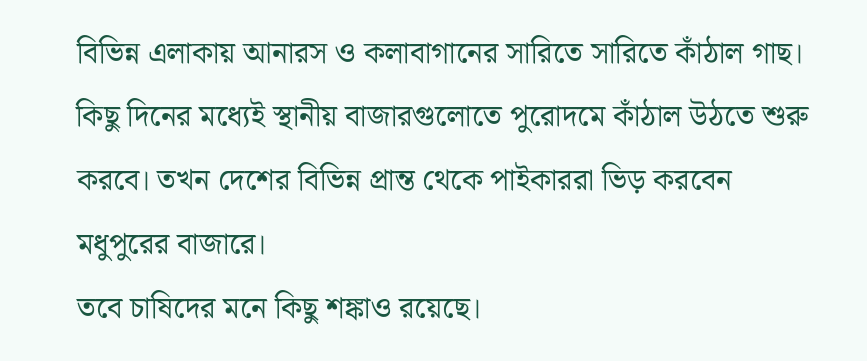বিভিন্ন এলাকায় আনারস ও কলাবাগানের সারিতে সারিতে কাঁঠাল গাছ। কিছু দিনের মধ্যেই স্থানীয় বাজারগুলোতে পুরোদমে কাঁঠাল উঠতে শুরু করবে। তখন দেশের বিভিন্ন প্রান্ত থেকে পাইকাররা ভিড় করবেন মধুপুরের বাজারে।
তবে চাষিদের মনে কিছু শঙ্কাও রয়েছে।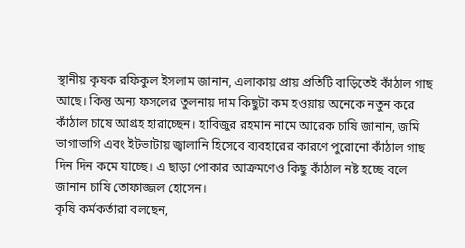স্থানীয় কৃষক রফিকুল ইসলাম জানান, এলাকায় প্রায় প্রতিটি বাড়িতেই কাঁঠাল গাছ আছে। কিন্তু অন্য ফসলের তুলনায় দাম কিছুটা কম হওয়ায় অনেকে নতুন করে কাঁঠাল চাষে আগ্রহ হারাচ্ছেন। হাবিজুর রহমান নামে আরেক চাষি জানান, জমি ভাগাভাগি এবং ইটভাটায় জ্বালানি হিসেবে ব্যবহারের কারণে পুরোনো কাঁঠাল গাছ দিন দিন কমে যাচ্ছে। এ ছাড়া পোকার আক্রমণেও কিছু কাঁঠাল নষ্ট হচ্ছে বলে জানান চাষি তোফাজ্জল হোসেন।
কৃষি কর্মকর্তারা বলছেন,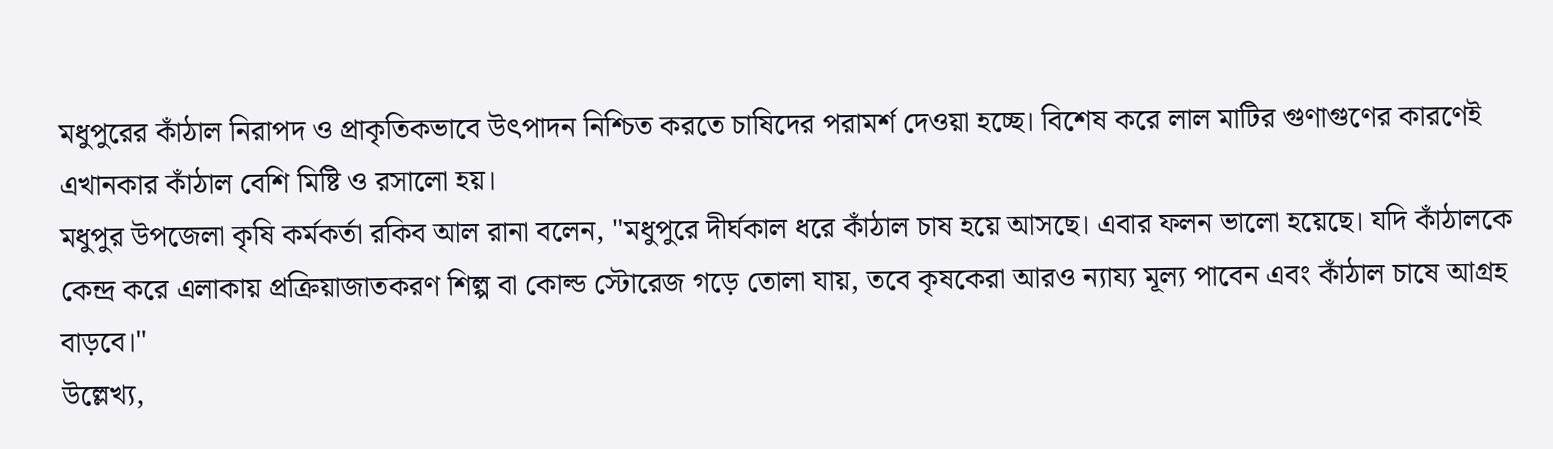মধুপুরের কাঁঠাল নিরাপদ ও প্রাকৃতিকভাবে উৎপাদন নিশ্চিত করতে চাষিদের পরামর্শ দেওয়া হচ্ছে। বিশেষ করে লাল মাটির গুণাগুণের কারণেই এখানকার কাঁঠাল বেশি মিষ্টি ও রসালো হয়।
মধুপুর উপজেলা কৃষি কর্মকর্তা রকিব আল রানা বলেন, "মধুপুরে দীর্ঘকাল ধরে কাঁঠাল চাষ হয়ে আসছে। এবার ফলন ভালো হয়েছে। যদি কাঁঠালকে কেন্দ্র করে এলাকায় প্রক্রিয়াজাতকরণ শিল্প বা কোল্ড স্টোরেজ গড়ে তোলা যায়, তবে কৃষকেরা আরও ন্যায্য মূল্য পাবেন এবং কাঁঠাল চাষে আগ্রহ বাড়বে।"
উল্লেখ্য,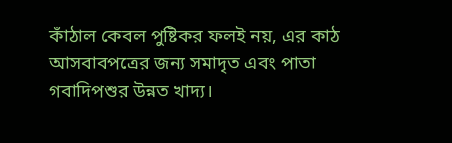কাঁঠাল কেবল পুষ্টিকর ফলই নয়, এর কাঠ আসবাবপত্রের জন্য সমাদৃত এবং পাতা গবাদিপশুর উন্নত খাদ্য।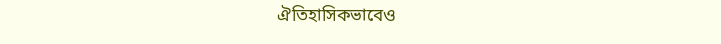ঐতিহাসিকভাবেও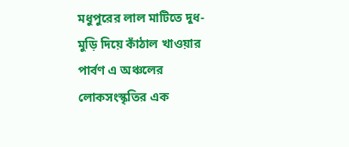মধুপুরের লাল মাটিতে দুধ-মুড়ি দিয়ে কাঁঠাল খাওয়ার পার্বণ এ অঞ্চলের লোকসংস্কৃতির এক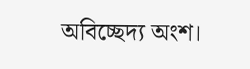অবিচ্ছেদ্য অংশ।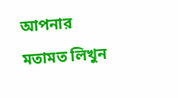আপনার মতামত লিখুন